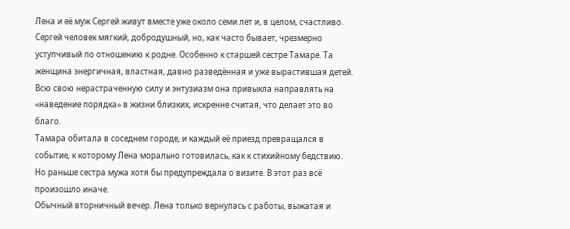Лена и её муж Сергей живут вместе уже около семи лет и, в целом, счастливо. Сергей человек мягкий, добродушный, но, как часто бывает, чрезмерно уступчивый по отношению к родне. Особенно к старшей сестре Тамаре. Та женщина энергичная, властная, давно разведённая и уже вырастившая детей. Всю свою нерастраченную силу и энтузиазм она привыкла направлять на «наведение порядка» в жизни близких, искренне считая, что делает это во благо.
Тамара обитала в соседнем городе, и каждый её приезд превращался в событие, к которому Лена морально готовилась, как к стихийному бедствию. Но раньше сестра мужа хотя бы предупреждала о визите. В этот раз всё произошло иначе.
Обычный вторничный вечер. Лена только вернулась с работы, выжатая и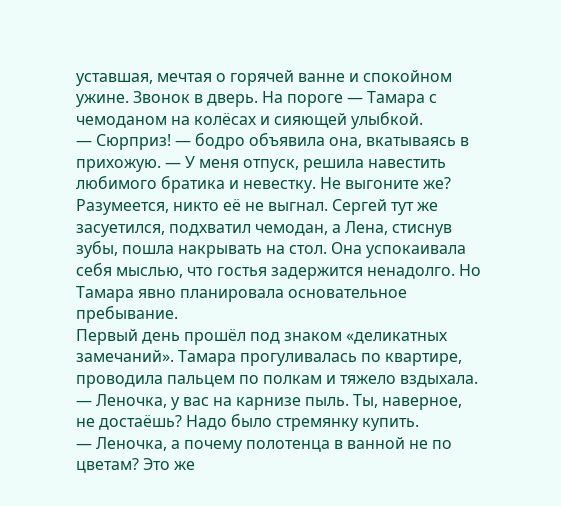уставшая, мечтая о горячей ванне и спокойном ужине. Звонок в дверь. На пороге — Тамара с чемоданом на колёсах и сияющей улыбкой.
— Сюрприз! — бодро объявила она, вкатываясь в прихожую. — У меня отпуск, решила навестить любимого братика и невестку. Не выгоните же?
Разумеется, никто её не выгнал. Сергей тут же засуетился, подхватил чемодан, а Лена, стиснув зубы, пошла накрывать на стол. Она успокаивала себя мыслью, что гостья задержится ненадолго. Но Тамара явно планировала основательное пребывание.
Первый день прошёл под знаком «деликатных замечаний». Тамара прогуливалась по квартире, проводила пальцем по полкам и тяжело вздыхала.
— Леночка, у вас на карнизе пыль. Ты, наверное, не достаёшь? Надо было стремянку купить.
— Леночка, а почему полотенца в ванной не по цветам? Это же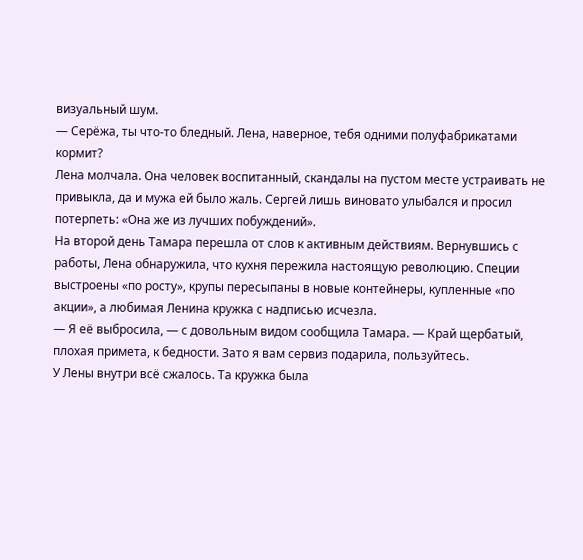визуальный шум.
— Серёжа, ты что-то бледный. Лена, наверное, тебя одними полуфабрикатами кормит?
Лена молчала. Она человек воспитанный, скандалы на пустом месте устраивать не привыкла, да и мужа ей было жаль. Сергей лишь виновато улыбался и просил потерпеть: «Она же из лучших побуждений».
На второй день Тамара перешла от слов к активным действиям. Вернувшись с работы, Лена обнаружила, что кухня пережила настоящую революцию. Специи выстроены «по росту», крупы пересыпаны в новые контейнеры, купленные «по акции», а любимая Ленина кружка с надписью исчезла.
— Я её выбросила, — с довольным видом сообщила Тамара. — Край щербатый, плохая примета, к бедности. Зато я вам сервиз подарила, пользуйтесь.
У Лены внутри всё сжалось. Та кружка была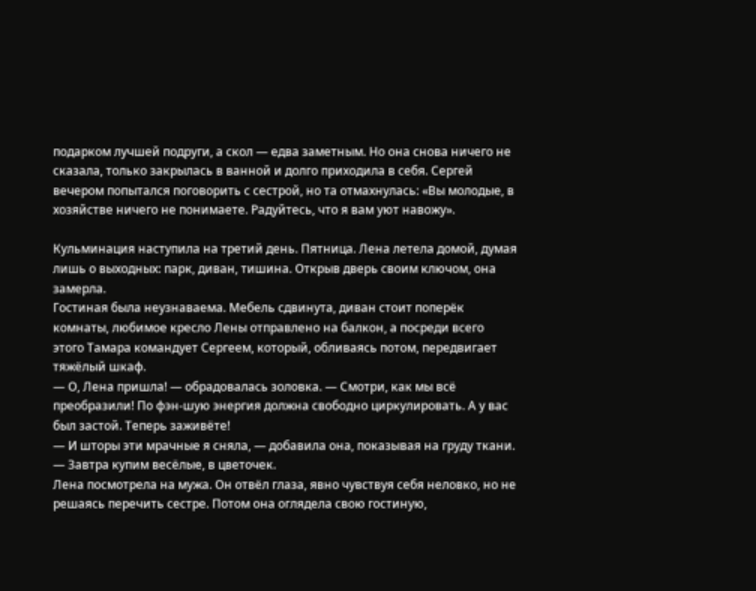подарком лучшей подруги, а скол — едва заметным. Но она снова ничего не сказала, только закрылась в ванной и долго приходила в себя. Сергей вечером попытался поговорить с сестрой, но та отмахнулась: «Вы молодые, в хозяйстве ничего не понимаете. Радуйтесь, что я вам уют навожу».

Кульминация наступила на третий день. Пятница. Лена летела домой, думая лишь о выходных: парк, диван, тишина. Открыв дверь своим ключом, она замерла.
Гостиная была неузнаваема. Мебель сдвинута, диван стоит поперёк комнаты, любимое кресло Лены отправлено на балкон, а посреди всего этого Тамара командует Сергеем, который, обливаясь потом, передвигает тяжёлый шкаф.
— О, Лена пришла! — обрадовалась золовка. — Смотри, как мы всё преобразили! По фэн-шую энергия должна свободно циркулировать. А у вас был застой. Теперь заживёте!
— И шторы эти мрачные я сняла, — добавила она, показывая на груду ткани. — Завтра купим весёлые, в цветочек.
Лена посмотрела на мужа. Он отвёл глаза, явно чувствуя себя неловко, но не решаясь перечить сестре. Потом она оглядела свою гостиную,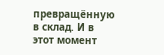превращённую в склад. И в этот момент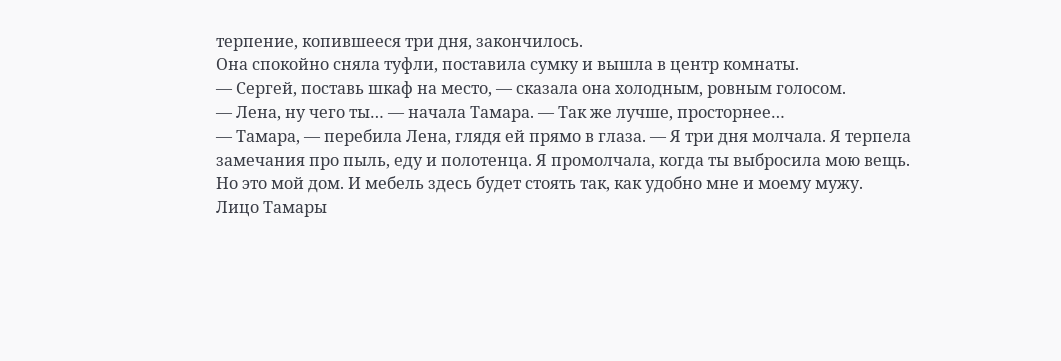терпение, копившееся три дня, закончилось.
Она спокойно сняла туфли, поставила сумку и вышла в центр комнаты.
— Сергей, поставь шкаф на место, — сказала она холодным, ровным голосом.
— Лена, ну чего ты… — начала Тамара. — Так же лучше, просторнее…
— Тамара, — перебила Лена, глядя ей прямо в глаза. — Я три дня молчала. Я терпела замечания про пыль, еду и полотенца. Я промолчала, когда ты выбросила мою вещь. Но это мой дом. И мебель здесь будет стоять так, как удобно мне и моему мужу.
Лицо Тамары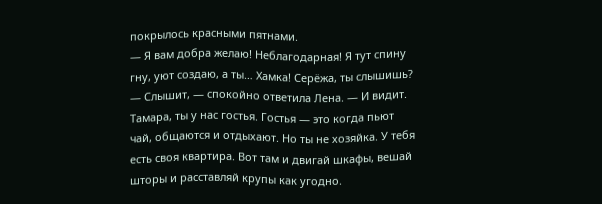покрылось красными пятнами.
— Я вам добра желаю! Неблагодарная! Я тут спину гну, уют создаю, а ты… Хамка! Серёжа, ты слышишь?
— Слышит, — спокойно ответила Лена. — И видит. Тамара, ты у нас гостья. Гостья — это когда пьют чай, общаются и отдыхают. Но ты не хозяйка. У тебя есть своя квартира. Вот там и двигай шкафы, вешай шторы и расставляй крупы как угодно.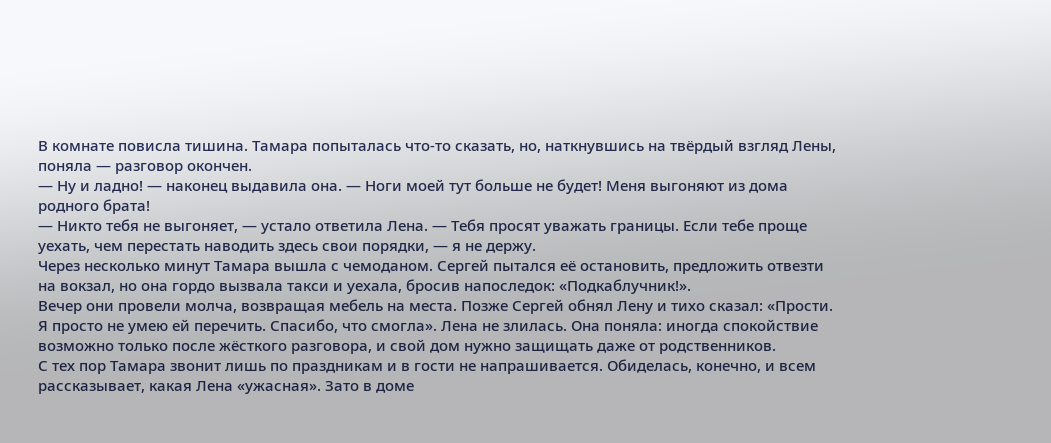В комнате повисла тишина. Тамара попыталась что-то сказать, но, наткнувшись на твёрдый взгляд Лены, поняла — разговор окончен.
— Ну и ладно! — наконец выдавила она. — Ноги моей тут больше не будет! Меня выгоняют из дома родного брата!
— Никто тебя не выгоняет, — устало ответила Лена. — Тебя просят уважать границы. Если тебе проще уехать, чем перестать наводить здесь свои порядки, — я не держу.
Через несколько минут Тамара вышла с чемоданом. Сергей пытался её остановить, предложить отвезти на вокзал, но она гордо вызвала такси и уехала, бросив напоследок: «Подкаблучник!».
Вечер они провели молча, возвращая мебель на места. Позже Сергей обнял Лену и тихо сказал: «Прости. Я просто не умею ей перечить. Спасибо, что смогла». Лена не злилась. Она поняла: иногда спокойствие возможно только после жёсткого разговора, и свой дом нужно защищать даже от родственников.
С тех пор Тамара звонит лишь по праздникам и в гости не напрашивается. Обиделась, конечно, и всем рассказывает, какая Лена «ужасная». Зато в доме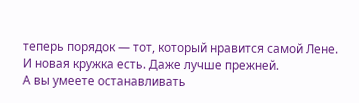теперь порядок — тот, который нравится самой Лене. И новая кружка есть. Даже лучше прежней.
А вы умеете останавливать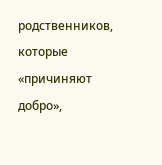родственников, которые «причиняют добро»,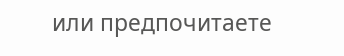или предпочитаете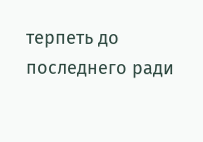терпеть до последнего ради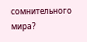сомнительного мира?